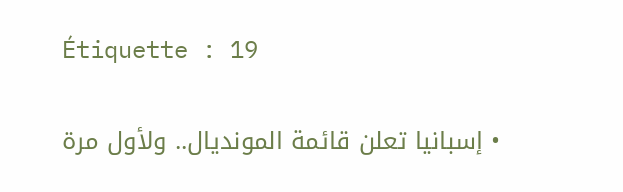Étiquette : 19

  • إسبانيا تعلن قائمة المونديال.. ولأول مرة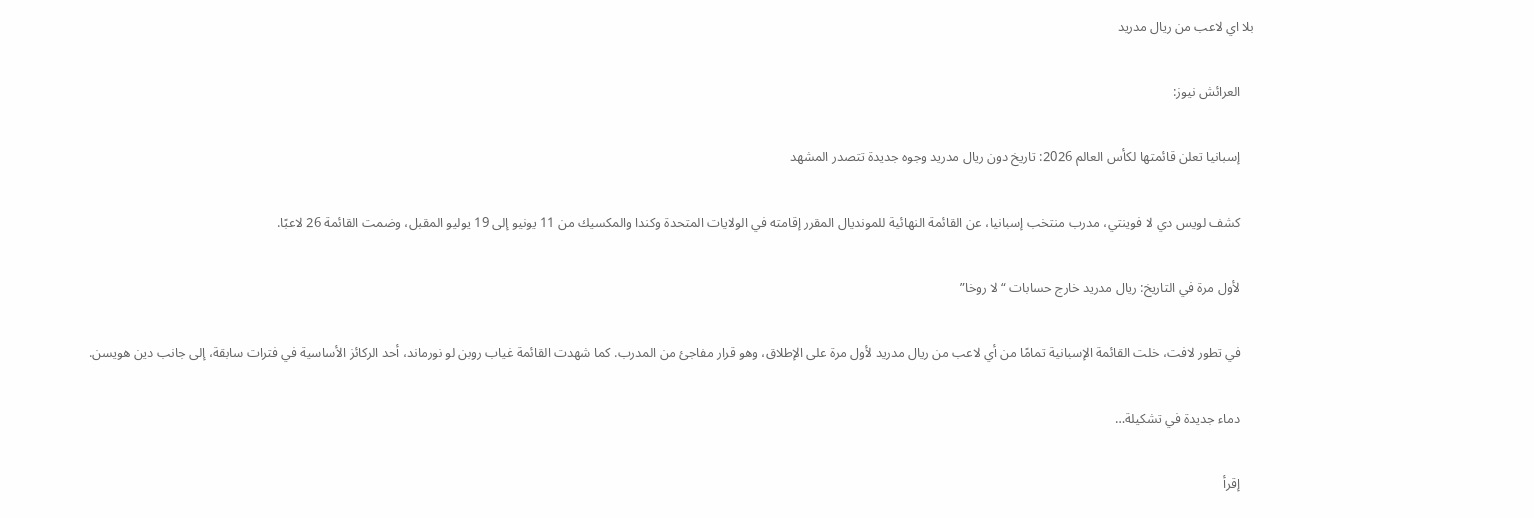بلا اي لاعب من ريال مدريد

    العرائش نيوز:

    إسبانيا تعلن قائمتها لكأس العالم 2026: تاريخ دون ريال مدريد وجوه جديدة تتصدر المشهد

    كشف لويس دي لا فوينتي، مدرب منتخب إسبانيا، عن القائمة النهائية للمونديال المقرر إقامته في الولايات المتحدة وكندا والمكسيك من 11 يونيو إلى 19 يوليو المقبل، وضمت القائمة 26 لاعبًا.

    لأول مرة في التاريخ: ريال مدريد خارج حسابات “لا روخا”

    في تطور لافت، خلت القائمة الإسبانية تمامًا من أي لاعب من ريال مدريد لأول مرة على الإطلاق، وهو قرار مفاجئ من المدرب. كما شهدت القائمة غياب روبن لو نورماند، أحد الركائز الأساسية في فترات سابقة، إلى جانب دين هويسن.

    دماء جديدة في تشكيلة…

    إقرأ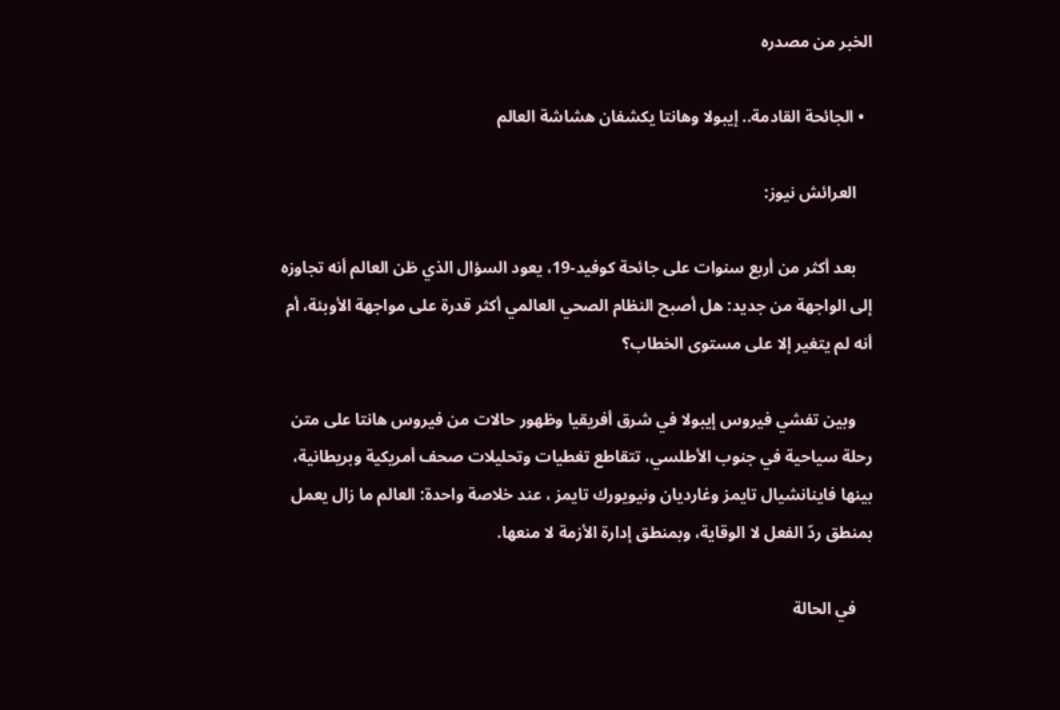الخبر من مصدره

  • الجائحة القادمة.. إيبولا وهانتا يكشفان هشاشة العالم

    العرائش نيوز:

    بعد أكثر من أربع سنوات على جائحة كوفيد-19، يعود السؤال الذي ظن العالم أنه تجاوزه إلى الواجهة من جديد: هل أصبح النظام الصحي العالمي أكثر قدرة على مواجهة الأوبئة، أم أنه لم يتغير إلا على مستوى الخطاب؟

    وبين تفشي فيروس إيبولا في شرق أفريقيا وظهور حالات من فيروس هانتا على متن رحلة سياحية في جنوب الأطلسي، تتقاطع تغطيات وتحليلات صحف أمريكية وبريطانية، بينها فاينانشيال تايمز وغارديان ونيويورك تايمز ، عند خلاصة واحدة: العالم ما زال يعمل بمنطق ردّ الفعل لا الوقاية، وبمنطق إدارة الأزمة لا منعها.

    في الحالة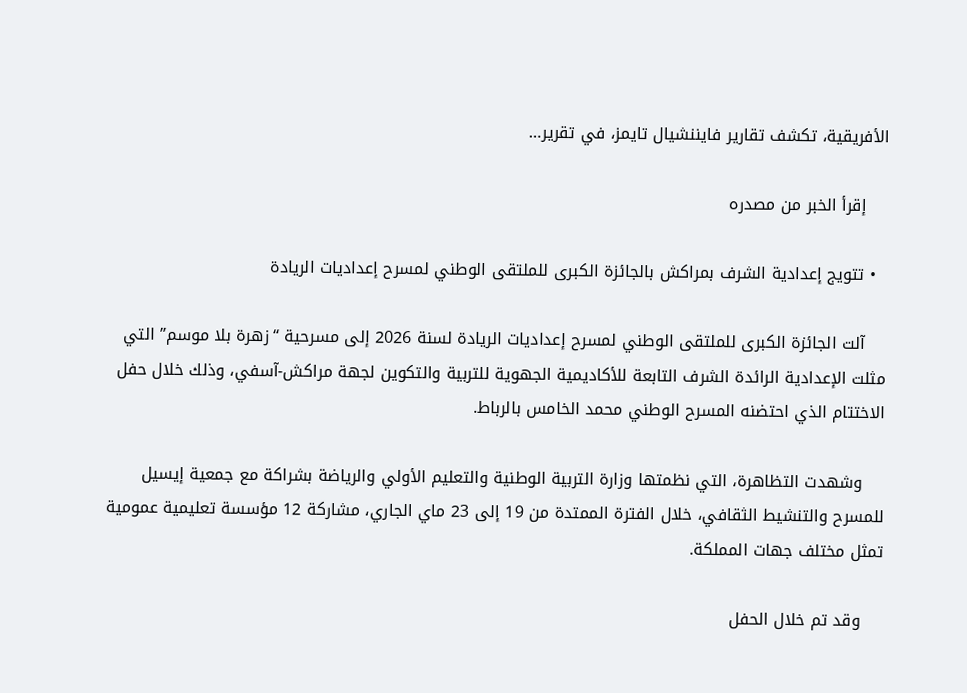الأفريقية، تكشف تقارير فايننشيال تايمز، في تقرير…

    إقرأ الخبر من مصدره

  • تتويج إعدادية الشرف بمراكش بالجائزة الكبرى للملتقى الوطني لمسرح إعداديات الريادة

    آلت الجائزة الكبرى للملتقى الوطني لمسرح إعداديات الريادة لسنة 2026 إلى مسرحية “زهرة بلا موسم” التي مثلت الإعدادية الرائدة الشرف التابعة للأكاديمية الجهوية للتربية والتكوين لجهة مراكش-آسفي، وذلك خلال حفل الاختتام الذي احتضنه المسرح الوطني محمد الخامس بالرباط.

    وشهدت التظاهرة، التي نظمتها وزارة التربية الوطنية والتعليم الأولي والرياضة بشراكة مع جمعية إيسيل للمسرح والتنشيط الثقافي، خلال الفترة الممتدة من 19 إلى 23 ماي الجاري، مشاركة 12 مؤسسة تعليمية عمومية تمثل مختلف جهات المملكة.

    وقد تم خلال الحفل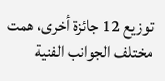توزيع 12 جائزة أخرى، همت مختلف الجوانب الفنية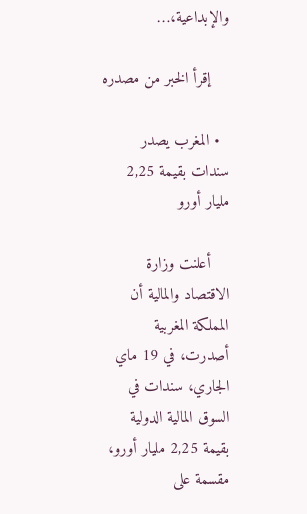والإبداعية،…

    إقرأ الخبر من مصدره

  • المغرب يصدر سندات بقيمة 2,25 مليار أورو

    أعلنت وزارة الاقتصاد والمالية أن المملكة المغربية أصدرت، في 19 ماي الجاري، سندات في السوق المالية الدولية بقيمة 2,25 مليار أورو، مقسمة على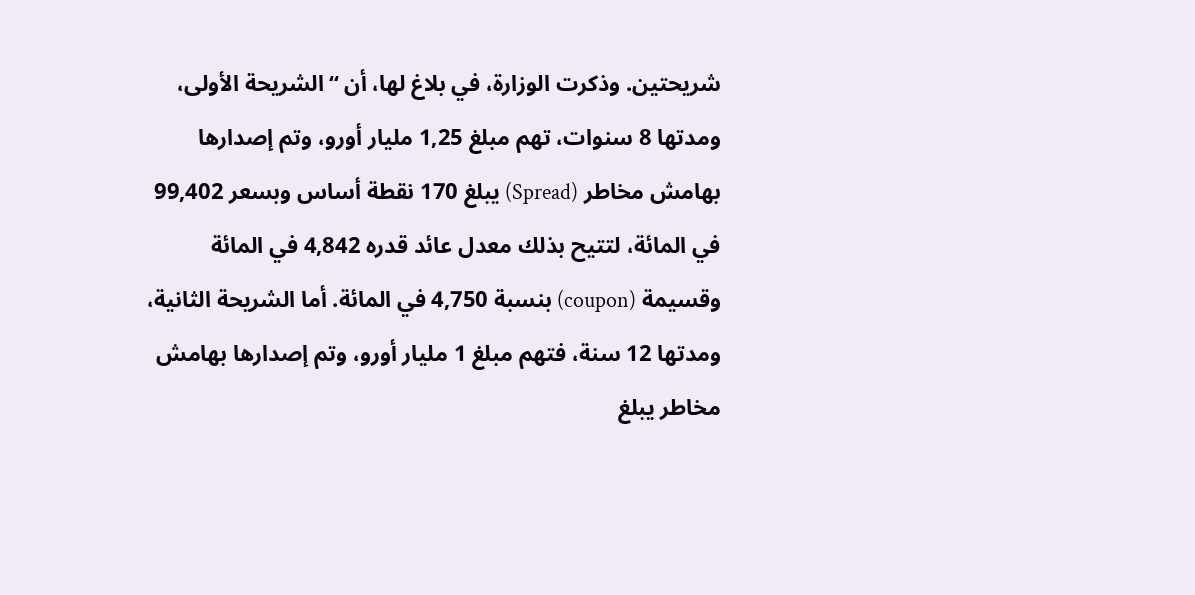شريحتين. وذكرت الوزارة، في بلاغ لها، أن “الشريحة الأولى، ومدتها 8 سنوات، تهم مبلغ 1,25 مليار أورو، وتم إصدارها بهامش مخاطر (Spread) يبلغ 170 نقطة أساس وبسعر 99,402 في المائة، لتتيح بذلك معدل عائد قدره 4,842 في المائة وقسيمة (coupon) بنسبة 4,750 في المائة. أما الشريحة الثانية، ومدتها 12 سنة، فتهم مبلغ 1 مليار أورو، وتم إصدارها بهامش مخاطر يبلغ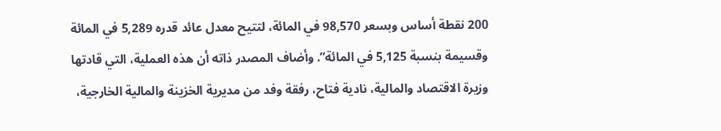200 نقطة أساس وبسعر 98,570 في المائة، لتتيح معدل عائد قدره 5,289 في المائة وقسيمة بنسبة 5,125 في المائة”. وأضاف المصدر ذاته أن هذه العملية، التي قادتها وزيرة الاقتصاد والمالية، نادية فتاح، رفقة وفد من مديرية الخزينة والمالية الخارجية،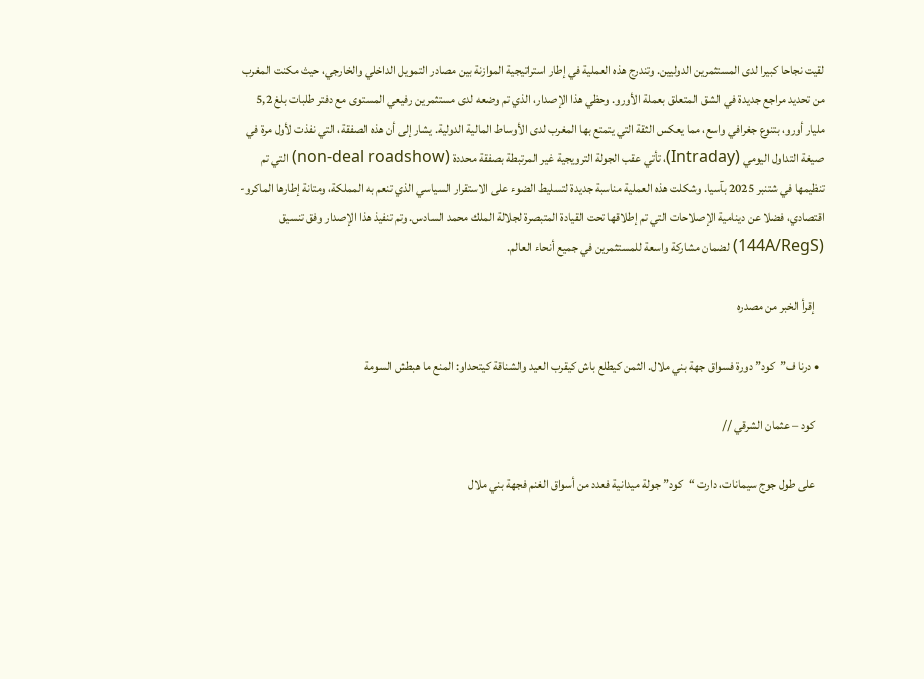لقيت نجاحا كبيرا لدى المستثمرين الدوليين. وتندرج هذه العملية في إطار استراتيجية الموازنة بين مصادر التمويل الداخلي والخارجي، حيث مكنت المغرب من تحديد مراجع جديدة في الشق المتعلق بعملة الأورو. وحظي هذا الإصدار، الذي تم وضعه لدى مستثمرين رفيعي المستوى مع دفتر طلبات بلغ 5,2 مليار أورو، بتنوع جغرافي واسع، مما يعكس الثقة التي يتمتع بها المغرب لدى الأوساط المالية الدولية. يشار إلى أن هذه الصفقة، التي نفذت لأول مرة في صيغة التداول اليومي (Intraday)، تأتي عقب الجولة الترويجية غير المرتبطة بصفقة محددة (non-deal roadshow) التي تم تنظيمها في شتنبر 2025 بآسيا. وشكلت هذه العملية مناسبة جديدة لتسليط الضوء على الاستقرار السياسي الذي تنعم به المملكة، ومتانة إطارها الماكرو-اقتصادي، فضلا عن دينامية الإصلاحات التي تم إطلاقها تحت القيادة المتبصرة لجلالة الملك محمد السادس. وتم تنفيذ هذا الإصدار وفق تنسيق (144A/RegS) لضمان مشاركة واسعة للمستثمرين في جميع أنحاء العالم.

    إقرأ الخبر من مصدره

  • درنا ف”كود” دورة فسواق جهة بني ملال. الثمن كيطلع باش كيقرب العيد والشناقة كيتحداو: المنع ما هبطش السومة

    كود – عثمان الشرقي //

    على طول جوج سيمانات، دارت “كود” جولة ميدانية فعدد من أسواق الغنم فجهة بني ملال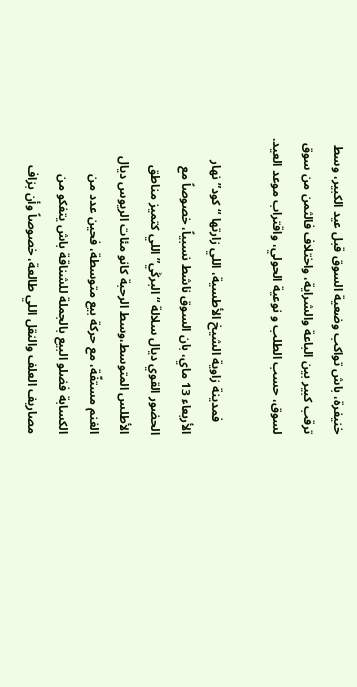خنيفرة، باش تواكب وضعية السوق قبل عيد الكبير، وسط ترقب كبير بين الباعة والشراية، واختلاف فالثمن من سوق لسوق، حسب الطلب و نوعية الحولي، واقتراب موعد العيد.

    فمدينة زاوية الشيخ الأطسية، اللي زارتها “كود” نهار الأربعاء 13 ماي، بان السوق ناشط نسبياً، خصوصاً مع الحضور القوي ديال سلالة “البرݣي” اللي كتميز مناطق الأطلس المتوسط،وسط الرحبة كانو مئات الريوس ديال الغنم مستفّة، مع حركة بيع متوسطة، فحين عدد من الكسابة فضلو البيع بالجملة للشناقة باش يتفكو من مصاريف العلف والنقل اللي طالعة، خصوصاً وأن بزاف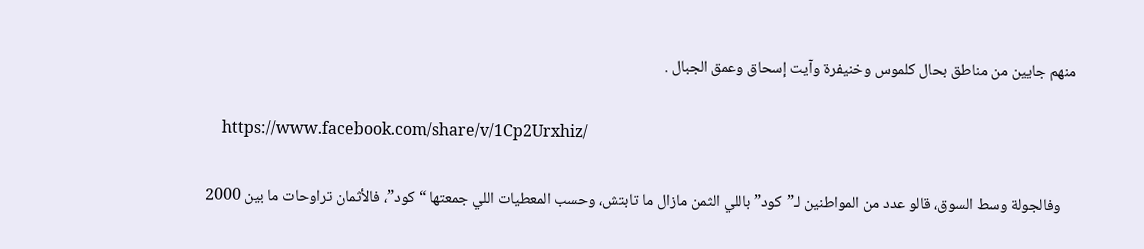منهم جايين من مناطق بحال كلموس وخنيفرة وآيت إسحاق وعمق الجبال .

    https://www.facebook.com/share/v/1Cp2Urxhiz/

    وفالجولة وسط السوق، قالو عدد من المواطنين لـ”كود” باللي الثمن مازال ما تابتش، وحسب المعطيات اللي جمعتها “كود”، فالأثمان تراوحات ما بين 2000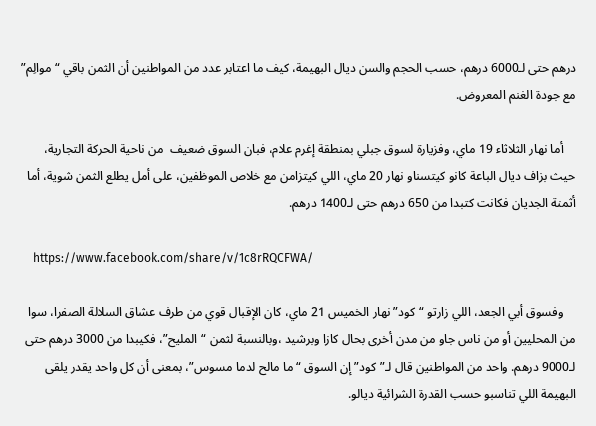درهم حتى لـ6000 درهم، حسب الحجم والسن ديال البهيمة، كيف ما اعتابر عدد من المواطنين أن الثمن باقي “موالِم” مع جودة الغنم المعروض.

    أما نهار الثلاثاء 19 ماي، وفزيارة لسوق جبلي بمنطقة إغرم علام، فبان السوق ضعيف  من ناحية الحركة التجارية، حيث بزاف ديال الباعة كانو كيتسناو نهار 20 ماي، اللي كيتزامن مع خلاص الموظفين، على أمل يطلع الثمن شوية، أما أثمنة الجديان فكانت كتبدا من 650 درهم حتى لـ1400 درهم.

    https://www.facebook.com/share/v/1c8rRQCFWA/

    وفسوق أبي الجعد، اللي زارتو “كود” نهار الخميس 21 ماي، كان الإقبال قوي من طرف عشاق السلالة الصفرا، سوا من المحليين أو من ناس جاو من مدن أخرى بحال كازا وبرشيد ،وبالنسبة لثمن “المليح”، فكيبدا من 3000 درهم حتى لـ9000 درهم. واحد من المواطنين قال لـ”كود” إن السوق “ما مالح لدما مسوس”، بمعنى أن كل واحد يقدر يلقى البهيمة اللي تناسبو حسب القدرة الشرائية ديالو.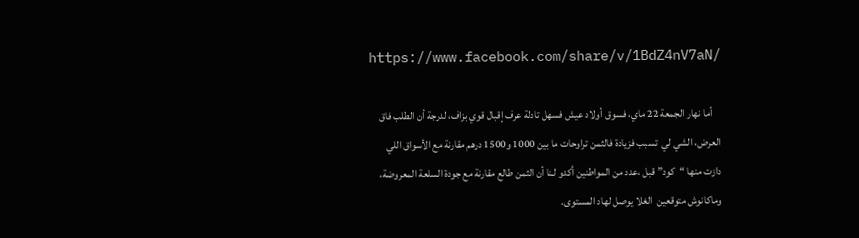https://www.facebook.com/share/v/1BdZ4nV7aN/

    أما نهار الجمعة 22 ماي، فسوق أولاد عيش فسهل تادلة عرف إقبال قوي بزاف، لدرجة أن الطلب فاق العرض، الشي لي  تسبب فزيادة فالثمن تراوحات ما بين 1000 و1500 درهم مقارنة مع الأسواق اللي دازت منها “كود” قبل ،عدد من المواطنين أكدو لـنا أن الثمن طالع مقارنة مع جودة السلعة المعروضة، وماكانوش متوقعين  الغلا يوصل لهاد المستوى.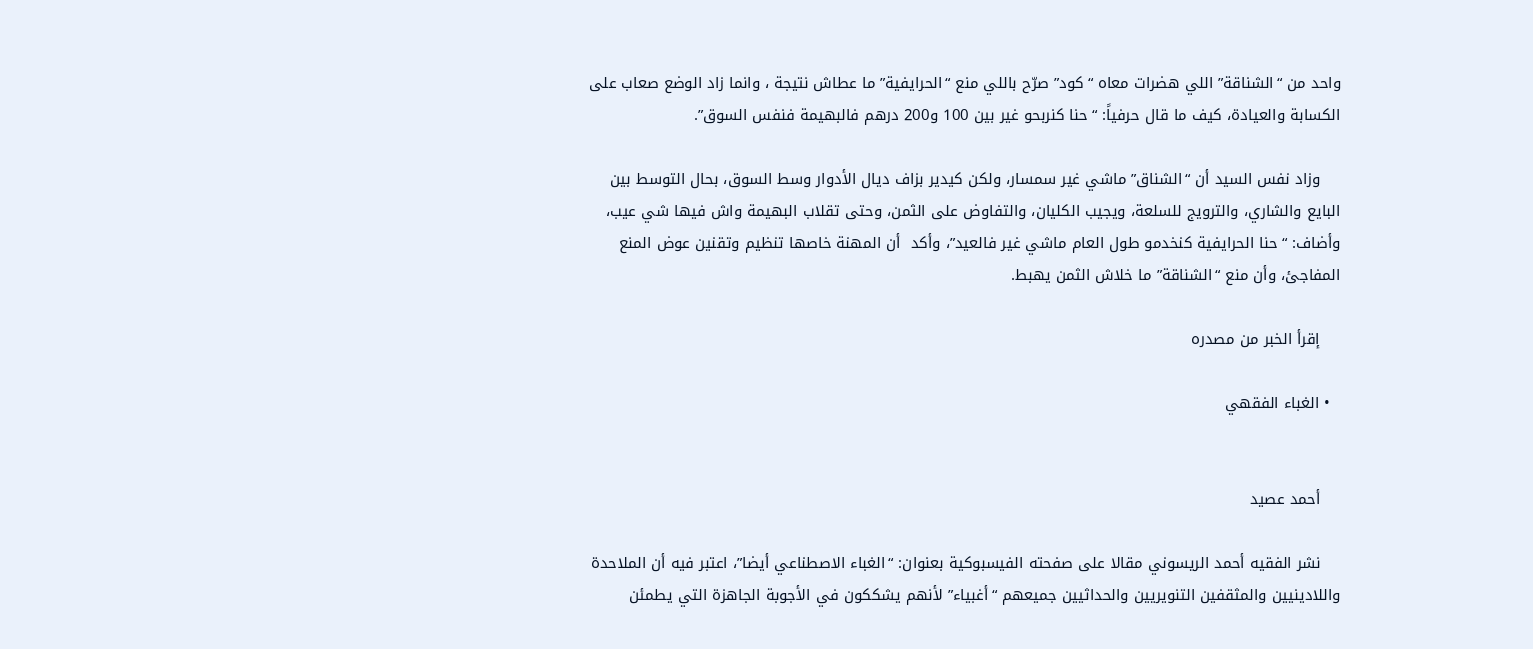واحد من “الشناقة” اللي هضرات معاه “كود” صرّح باللي منع “الحرايفية” ما عطاش نتيجة ، وانما زاد الوضع صعاب على الكسابة والعيادة، كيف ما قال حرفياً: “حنا كنربحو غير بين 100 و200 درهم فالبهيمة فنفس السوق”.

    وزاد نفس السيد أن “الشناق” ماشي غير سمسار، ولكن كيدير بزاف ديال الأدوار وسط السوق، بحال التوسط بين البايع والشاري، والترويج للسلعة، ويجيب الكليان، والتفاوض على الثمن، وحتى تقلاب البهيمة واش فيها شي عيب، وأضاف: “حنا الحرايفية كنخدمو طول العام ماشي غير فالعيد”، وأكد  أن المهنة خاصها تنظيم وتقنين عوض المنع المفاجئ، وأن منع “الشناقة” ما خلاش الثمن يهبط.

    إقرأ الخبر من مصدره

  • الغباء الفقهي


    أحمد عصيد

    نشر الفقيه أحمد الريسوني مقالا على صفحته الفيسبوكية بعنوان: “الغباء الاصطناعي أيضا”، اعتبر فيه أن الملاحدة واللادينيين والمثقفين التنويريين والحداثيين جميعهم “أغبياء” لأنهم يشككون في الأجوبة الجاهزة التي يطمئن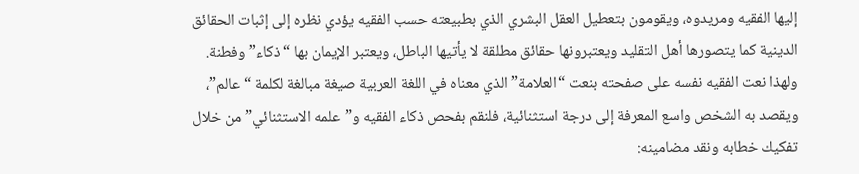إليها الفقيه ومريدوه، ويقومون بتعطيل العقل البشري الذي بطبيعته حسب الفقيه يؤدي نظره إلى إثبات الحقائق الدينية كما يتصورها أهل التقليد ويعتبرونها حقائق مطلقة لا يأتيها الباطل، ويعتبر الإيمان بها “ذكاء” وفطنة. ولهذا نعت الفقيه نفسه على صفحته بنعت “العلامة” الذي معناه في اللغة العربية صيغة مبالغة لكلمة “عالم”، ويقصد به الشخص واسع المعرفة إلى درجة استثنائية، فلنقم بفحص ذكاء الفقيه و”علمه الاستثنائي” من خلال تفكيك خطابه ونقد مضامينه: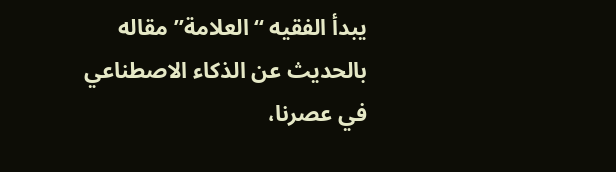يبدأ الفقيه “العلامة” مقاله بالحديث عن الذكاء الاصطناعي في عصرنا،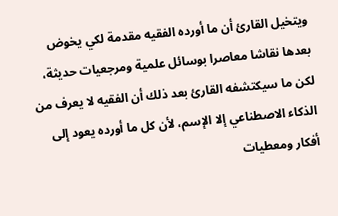ويتخيل القارئ أن ما أورده الفقيه مقدمة لكي يخوض بعدها نقاشا معاصرا بوسائل علمية ومرجعيات حديثة، لكن ما سيكتشفه القارئ بعد ذلك أن الفقيه لا يعرف من الذكاء الاصطناعي إلا الإسم، لأن كل ما أورده يعود إلى أفكار ومعطيات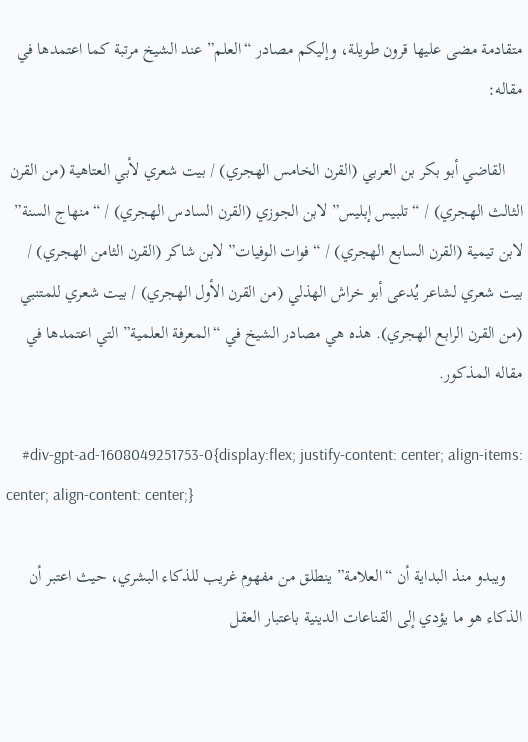متقادمة مضى عليها قرون طويلة، وإليكم مصادر “العلم” عند الشيخ مرتبة كما اعتمدها في مقاله:

    القاضي أبو بكر بن العربي (القرن الخامس الهجري) / بيت شعري لأبي العتاهية (من القرن الثالث الهجري) / “تلبيس إبليس” لابن الجوزي (القرن السادس الهجري) / “منهاج السنة” لابن تيمية (القرن السابع الهجري) / “فوات الوفيات” لابن شاكر (القرن الثامن الهجري) / بيت شعري لشاعر يُدعى أبو خراش الهذلي (من القرن الأول الهجري) / بيت شعري للمتنبي (من القرن الرابع الهجري). هذه هي مصادر الشيخ في “المعرفة العلمية” التي اعتمدها في مقاله المذكور.

    #div-gpt-ad-1608049251753-0{display:flex; justify-content: center; align-items: center; align-content: center;}

    ويبدو منذ البداية أن “العلامة” ينطلق من مفهوم غريب للذكاء البشري، حيث اعتبر أن الذكاء هو ما يؤدي إلى القناعات الدينية باعتبار العقل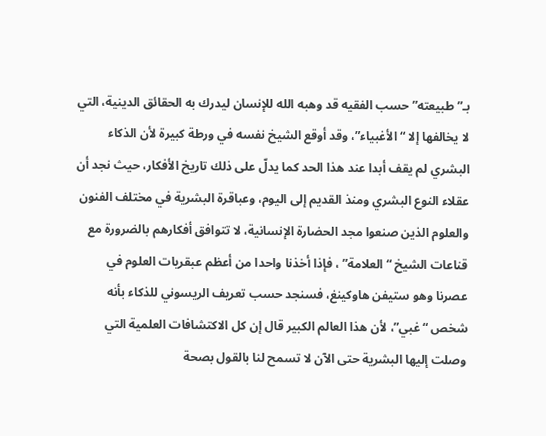بـ”طبيعته” حسب الفقيه قد وهبه الله للإنسان ليدرك به الحقائق الدينية، التي لا يخالفها إلا “الأغبياء”، وقد أوقع الشيخ نفسه في ورطة كبيرة لأن الذكاء البشري لم يقف أبدا عند هذا الحد كما يدلّ على ذلك تاريخ الأفكار، حيث نجد أن عقلاء النوع البشري ومنذ القديم إلى اليوم، وعباقرة البشرية في مختلف الفنون والعلوم الذين صنعوا مجد الحضارة الإنسانية، لا تتوافق أفكارهم بالضرورة مع قناعات الشيخ “العلامة” ، فإذا أخذنا واحدا من أعظم عبقريات العلوم في عصرنا وهو ستيفن هاوكينغ، فسنجد حسب تعريف الريسوني للذكاء بأنه شخص “غبي”، لأن هذا العالم الكبير قال إن كل الاكتشافات العلمية التي وصلت إليها البشرية حتى الآن لا تسمح لنا بالقول بصحة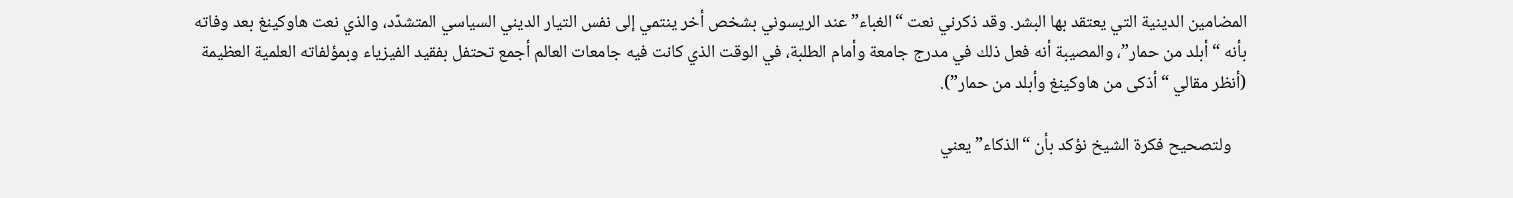المضامين الدينية التي يعتقد بها البشر. وقد ذكرني نعت “الغباء” عند الريسوني بشخص أخر ينتمي إلى نفس التيار الديني السياسي المتشدّد، والذي نعت هاوكينغ بعد وفاته بأنه “أبلد من حمار”، والمصيبة أنه فعل ذلك في مدرج جامعة وأمام الطلبة، في الوقت الذي كانت فيه جامعات العالم أجمع تحتفل بفقيد الفيزياء وبمؤلفاته العلمية العظيمة (أنظر مقالي “أذكى من هاوكينغ وأبلد من حمار”).

    ولتصحيح فكرة الشيخ نؤكد بأن “الذكاء” يعني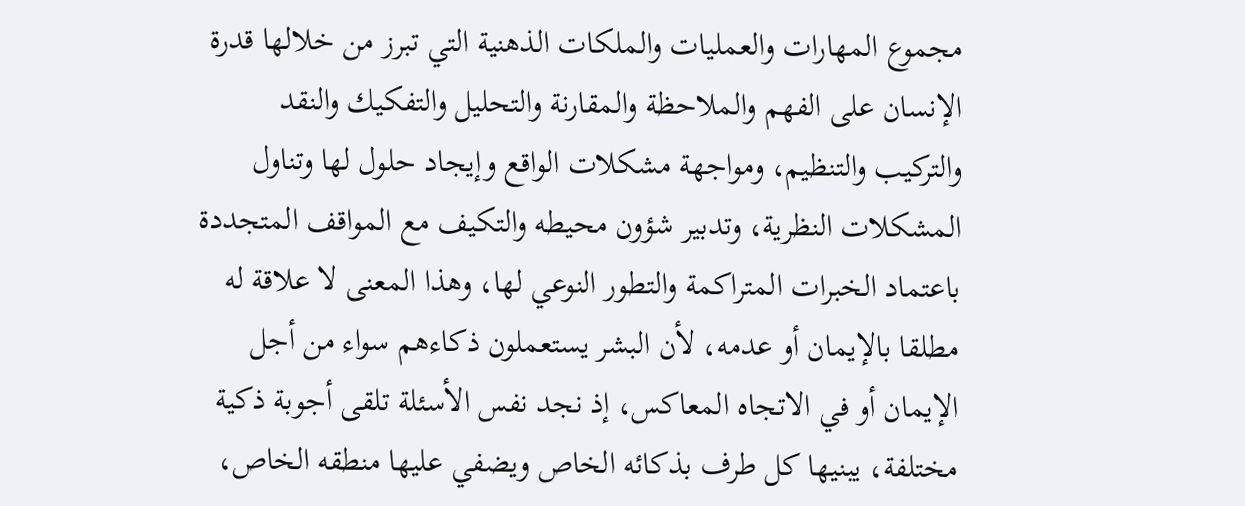مجموع المهارات والعمليات والملكات الذهنية التي تبرز من خلالها قدرة الإنسان على الفهم والملاحظة والمقارنة والتحليل والتفكيك والنقد والتركيب والتنظيم، ومواجهة مشكلات الواقع وإيجاد حلول لها وتناول المشكلات النظرية، وتدبير شؤون محيطه والتكيف مع المواقف المتجددة باعتماد الخبرات المتراكمة والتطور النوعي لها، وهذا المعنى لا علاقة له مطلقا بالإيمان أو عدمه، لأن البشر يستعملون ذكاءهم سواء من أجل الإيمان أو في الاتجاه المعاكس، إذ نجد نفس الأسئلة تلقى أجوبة ذكية مختلفة، يبنيها كل طرف بذكائه الخاص ويضفي عليها منطقه الخاص،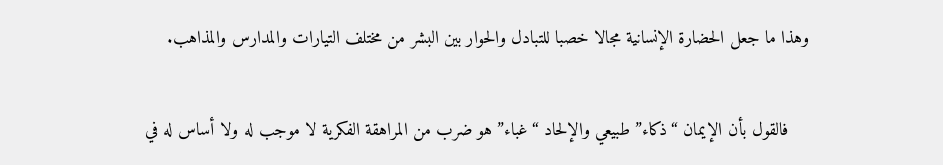وهذا ما جعل الحضارة الإنسانية مجالا خصبا للتبادل والحوار بين البشر من مختلف التيارات والمدارس والمذاهب.

    فالقول بأن الإيمان “ذكاء” طبيعي والإلحاد “غباء” هو ضرب من المراهقة الفكرية لا موجب له ولا أساس له في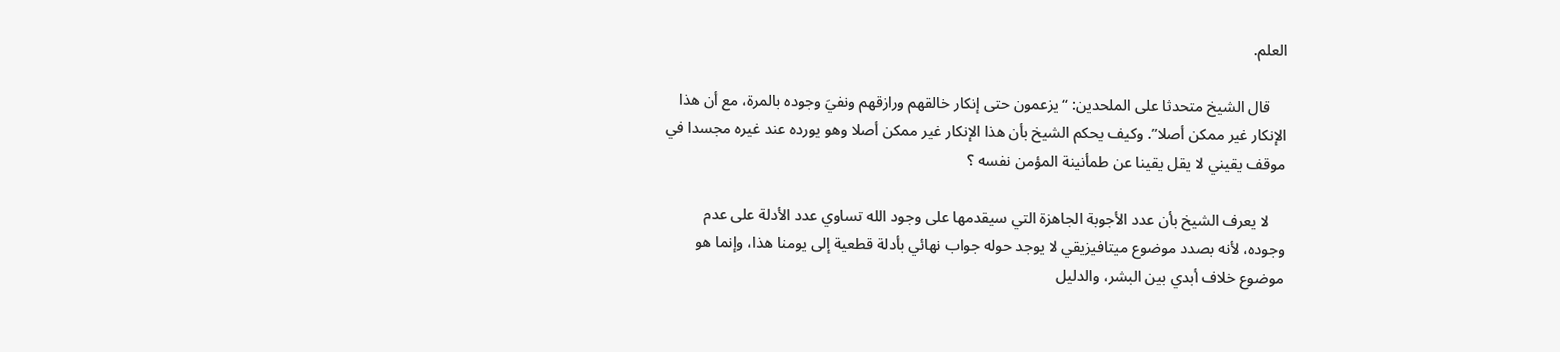العلم.

    قال الشيخ متحدثا على الملحدين: “يزعمون حتى إنكار خالقهم ورازقهم ونفيَ وجوده بالمرة، مع أن هذا الإنكار غير ممكن أصلا”. وكيف يحكم الشيخ بأن هذا الإنكار غير ممكن أصلا وهو يورده عند غيره مجسدا في موقف يقيني لا يقل يقينا عن طمأنينة المؤمن نفسه ؟

    لا يعرف الشيخ بأن عدد الأجوبة الجاهزة التي سيقدمها على وجود الله تساوي عدد الأدلة على عدم وجوده، لأنه بصدد موضوع ميتافيزيقي لا يوجد حوله جواب نهائي بأدلة قطعية إلى يومنا هذا، وإنما هو موضوع خلاف أبدي بين البشر، والدليل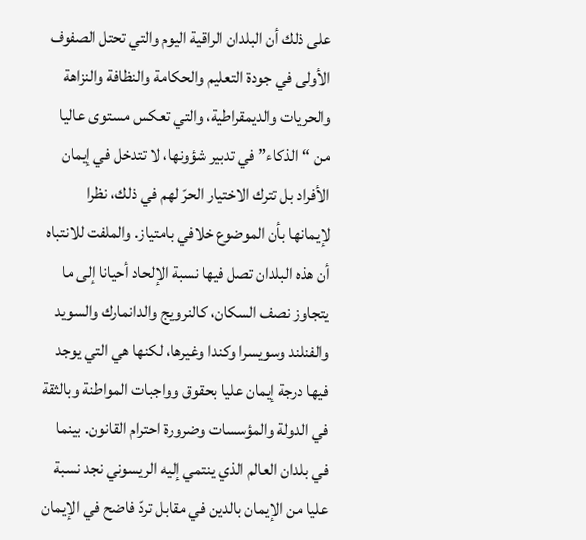على ذلك أن البلدان الراقية اليوم والتي تحتل الصفوف الأولى في جودة التعليم والحكامة والنظافة والنزاهة والحريات والديمقراطية، والتي تعكس مستوى عاليا من “الذكاء” في تدبير شؤونها، لا تتدخل في إيمان الأفراد بل تترك الاختيار الحرّ لهم في ذلك، نظرا لإيمانها بأن الموضوع خلافي بامتياز. والملفت للانتباه أن هذه البلدان تصل فيها نسبة الإلحاد أحيانا إلى ما يتجاوز نصف السكان، كالنرويج والدانمارك والسويد والفنلند وسويسرا وكندا وغيرها، لكنها هي التي يوجد فيها درجة إيمان عليا بحقوق وواجبات المواطنة وبالثقة في الدولة والمؤسسات وضرورة احترام القانون. بينما في بلدان العالم الذي ينتمي إليه الريسوني نجد نسبة عليا من الإيمان بالدين في مقابل تردّ فاضح في الإيمان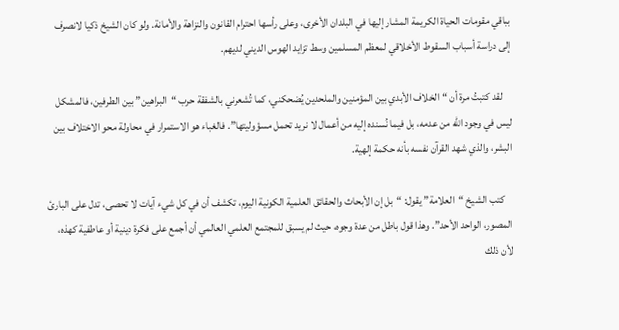بباقي مقومات الحياة الكريمة المشار إليها في البلدان الأخرى، وعلى رأسها احترام القانون والنزاهة والأمانة. ولو كان الشيخ ذكيا لانصرف إلى دراسة أسباب السقوط الأخلاقي لمعظم المسلمين وسط تزايد الهوس الديني لديهم.

    لقد كتبتُ مرة أن “الخلاف الأبدي بين المؤمنين والملحدين يُضحكني، كما تُشعرني بالشفقة حرب “البراهين” بين الطرفين، فالمشكل ليس في وجود الله من عدمه، بل فيما نُسنده إليه من أعمال لا نريد تحمل مسؤوليتها”. فالغباء هو الاستمرار في محاولة محو الاختلاف بين البشر، والذي شهد القرآن نفسه بأنه حكمة إلهية.

    كتب الشيخ “العلامة” يقول: “بل إن الأبحاث والحقائق العلمية الكونية اليوم، تكشف أن في كل شيء آيات لا تحصى، تدل على البارئ المصور، الواحد الأحد”. وهذا قول باطل من عدة وجوه، حيث لم يسبق للمجتمع العلمي العالمي أن أجمع على فكرة دينية أو عاطفية كهذه، لأن ذلك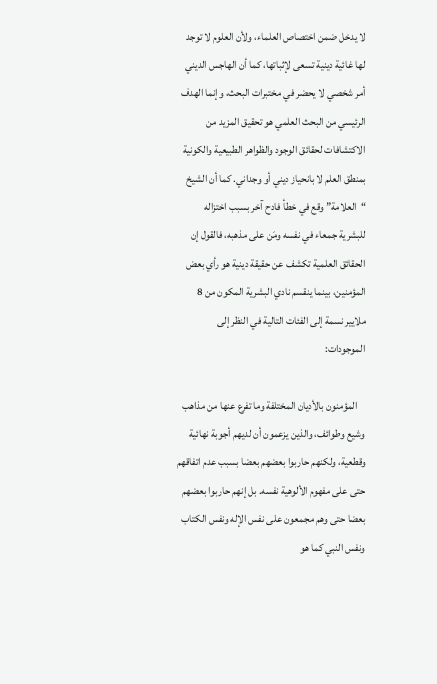لا يدخل ضمن اختصاص العلماء، ولأن العلوم لا توجد لها غائية دينية تسعى لإثباتها، كما أن الهاجس الديني أمر شخصي لا يحضر في مختبرات البحث، وإنما الهدف الرئيسي من البحث العلمي هو تحقيق المزيد من الاكتشافات لحقائق الوجود والظواهر الطبيعية والكونية بمنطق العلم لا بانحياز ديني أو وجداني. كما أن الشيخ “العلامة” وقع في خطأ فادح آخر بسبب اختزاله للبشرية جمعاء في نفسه ومَن على مذهبه، فالقول إن الحقائق العلمية تكشف عن حقيقة دينية هو رأي بعض المؤمنين، بينما ينقسم نادي البشرية المكون من 8 ملايير نسمة إلى الفئات التالية في النظر إلى الموجودات:

    المؤمنون بالأديان المختلفة وما تفرع عنها من مذاهب وشيع وطوائف، والذين يزعمون أن لديهم أجوبة نهائية وقطعية، ولكنهم حاربوا بعضهم بعضا بسبب عدم اتفاقهم حتى على مفهوم الألوهية نفسه. بل إنهم حاربوا بعضهم بعضا حتى وهم مجمعون على نفس الإله ونفس الكتاب ونفس النبي كما هو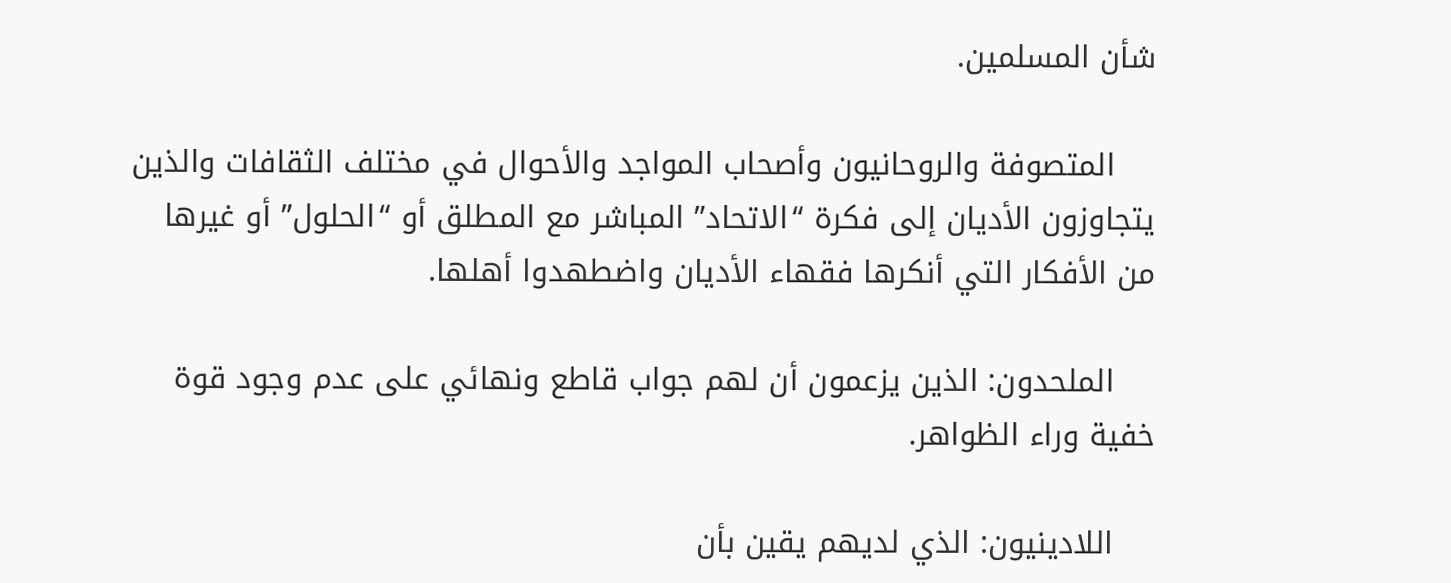شأن المسلمين.

    المتصوفة والروحانيون وأصحاب المواجد والأحوال في مختلف الثقافات والذين يتجاوزون الأديان إلى فكرة “الاتحاد” المباشر مع المطلق أو “الحلول” أو غيرها من الأفكار التي أنكرها فقهاء الأديان واضطهدوا أهلها.

    الملحدون: الذين يزعمون أن لهم جواب قاطع ونهائي على عدم وجود قوة خفية وراء الظواهر.

    اللادينيون: الذي لديهم يقين بأن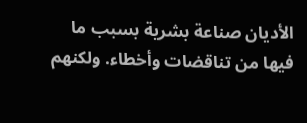الأديان صناعة بشرية بسبب ما فيها من تناقضات وأخطاء. ولكنهم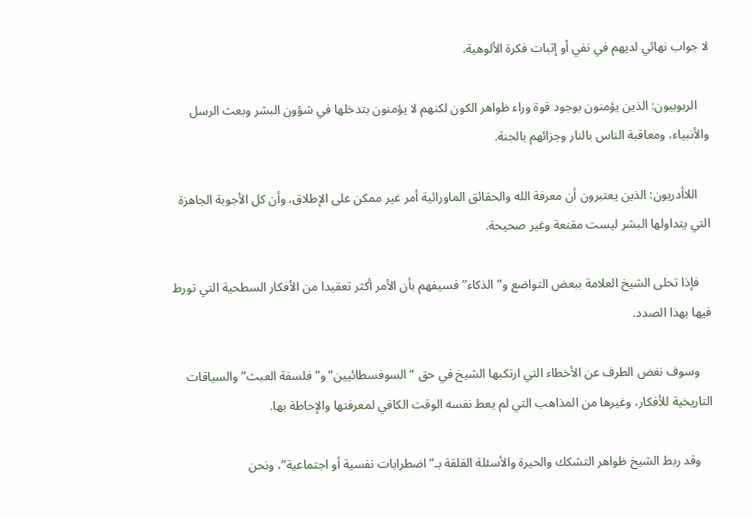لا جواب نهائي لديهم في نفي أو إثبات فكرة الألوهية.

    الربوبيون: الذين يؤمنون بوجود قوة وراء ظواهر الكون لكنهم لا يؤمنون بتدخلها في شؤون البشر وبعث الرسل والأنبياء، ومعاقبة الناس بالنار وجزائهم بالجنة.

    اللاأدريون: الذين يعتبرون أن معرفة الله والحقائق الماورائية أمر غير ممكن على الإطلاق، وأن كل الأجوبة الجاهزة التي يتداولها البشر ليست مقنعة وغير صحيحة.

    فإذا تحلى الشيخ العلامة ببعض التواضع و”الذكاء” فسيفهم بأن الأمر أكثر تعقيدا من الأفكار السطحية التي تورط فيها بهذا الصدد.

    وسوف نغض الطرف عن الأخطاء التي ارتكبها الشيخ في حق “السوفسطائيين” و”فلسفة العبث” والسياقات التاريخية للأفكار، وغيرها من المذاهب التي لم يعط نفسه الوقت الكافي لمعرفتها والإحاطة بها.

    وقد ربط الشيخ ظواهر التشكك والحيرة والأسئلة القلقة بـ”اضطرابات نفسية أو اجتماعية”، ونحن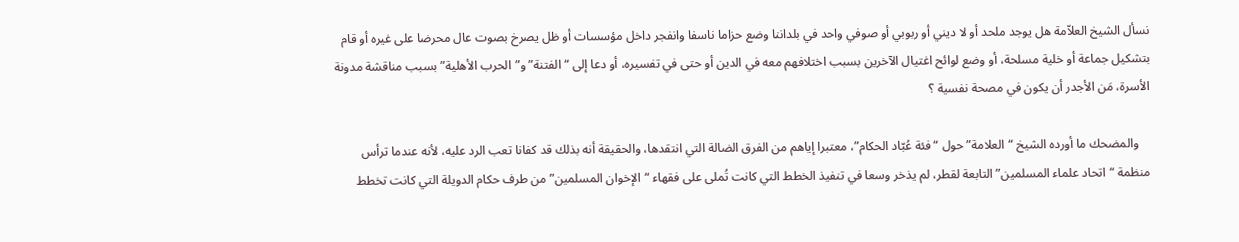نسأل الشيخ العلاّمة هل يوجد ملحد أو لا ديني أو ربوبي أو صوفي واحد في بلداننا وضع حزاما ناسفا وانفجر داخل مؤسسات أو ظل يصرخ بصوت عال محرضا على غيره أو قام بتشكيل جماعة أو خلية مسلحة، أو وضع لوائح اغتيال الآخرين بسبب اختلافهم معه في الدين أو حتى في تفسيره، أو دعا إلى “الفتنة” و”الحرب الأهلية” بسبب مناقشة مدونة الأسرة، مَن الأجدر أن يكون في مصحة نفسية ؟

    والمضحك ما أورده الشيخ “العلامة” حول “فئة عُبّاد الحكام”، معتبرا إياهم من الفرق الضالة التي انتقدها، والحقيقة أنه بذلك قد كفانا تعب الرد عليه، لأنه عندما ترأس منظمة “اتحاد علماء المسلمين” التابعة لقطر، لم يذخر وسعا في تنفيذ الخطط التي كانت تُملى على فقهاء “الإخوان المسلمين” من طرف حكام الدويلة التي كانت تخطط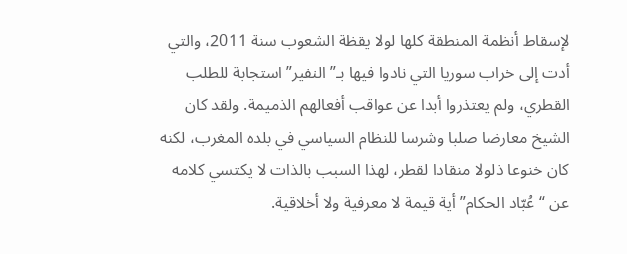لإسقاط أنظمة المنطقة كلها لولا يقظة الشعوب سنة 2011، والتي أدت إلى خراب سوريا التي نادوا فيها بـ”النفير” استجابة للطلب القطري، ولم يعتذروا أبدا عن عواقب أفعالهم الذميمة. ولقد كان الشيخ معارضا صلبا وشرسا للنظام السياسي في بلده المغرب، لكنه كان خنوعا ذلولا منقادا لقطر، لهذا السبب بالذات لا يكتسي كلامه عن “عُبّاد الحكام” أية قيمة لا معرفية ولا أخلاقية.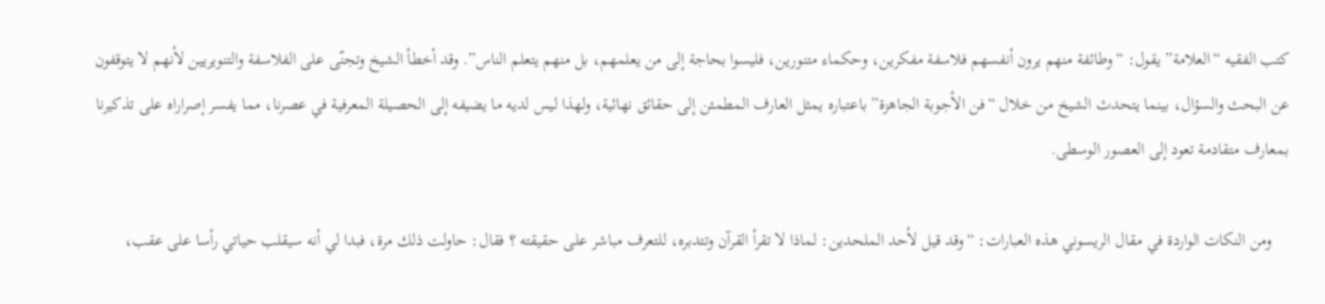كتب الفقيه “العلامة” يقول: “وطائفة منهم يرون أنفسهم فلاسفة مفكرين، وحكماء متنورين، فليسوا بحاجة إلى من يعلمهم، بل منهم يتعلم الناس”. وقد أخطأ الشيخ وتجنّى على الفلاسفة والتنويريين لأنهم لا يتوقفون عن البحث والسؤال، بينما يتحدث الشيخ من خلال “فن الأجوبة الجاهزة” باعتباره يمثل العارف المطمئن إلى حقائق نهائية، ولهذا ليس لديه ما يضيفه إلى الحصيلة المعرفية في عصرنا، مما يفسر إصراراه على تذكيرنا بمعارف متقادمة تعود إلى العصور الوسطى.

    ومن النكات الواردة في مقال الريسوني هذه العبارات: “وقد قيل لأحد الملحدين: لماذا لا تقرأ القرآن وتتدبره، للتعرف مباشر على حقيقته ؟ فقال: حاولت ذلك مرة، فبدا لي أنه سيقلب حياتي رأسا على عقب،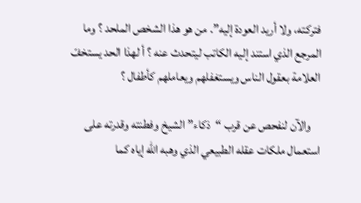فتركته، ولا أريد العودة إليه”. من هو هذا الشخص الملحد ؟ وما المرجع الذي استند إليه الكاتب ليتحدث عنه ؟ أ لهذا الحد يستخفّ العلامة بعقول الناس ويستغفلهم ويعاملهم كأطفال ؟

    والآن لنفحص عن قرب “ذكاء” الشيخ وفطنته وقدرته على استعمال ملكات عقله الطبيعي الذي وهبه الله إياه كما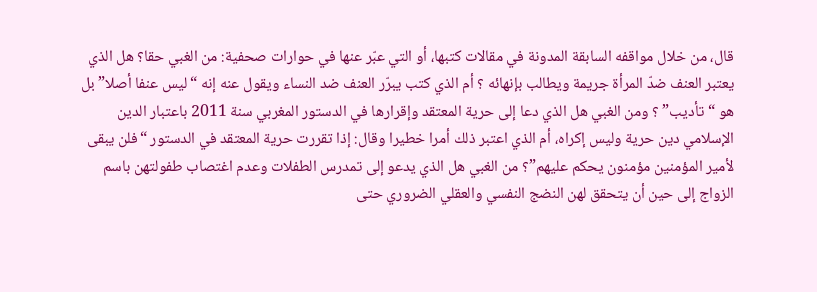قال، من خلال مواقفه السابقة المدونة في مقالات كتبها، أو التي عبّر عنها في حوارات صحفية: من الغبي حقا؟ هل الذي يعتبر العنف ضدّ المرأة جريمة ويطالب بإنهائه ؟ أم الذي كتب يبرّر العنف ضد النساء ويقول عنه إنه “ليس عنفا أصلا” بل هو “تأديب” ؟ ومن الغبي هل الذي دعا إلى حرية المعتقد وإقرارها في الدستور المغربي سنة 2011 باعتبار الدين الإسلامي دين حرية وليس إكراه، أم الذي اعتبر ذلك أمرا خطيرا وقال: إذا تقررت حرية المعتقد في الدستور “فلن يبقى لأمير المؤمنين مؤمنون يحكم عليهم”؟ من الغبي هل الذي يدعو إلى تمدرس الطفلات وعدم اغتصاب طفولتهن باسم الزواج إلى حين أن يتحقق لهن النضج النفسي والعقلي الضروري حتى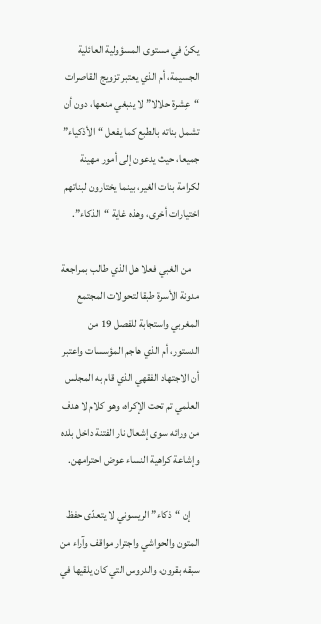يكنّ في مستوى المسؤولية العائلية الجسيمة، أم الذي يعتبر تزويج القاصرات “عِشرة حلالا” لا ينبغي منعها، دون أن تشمل بناته بالطبع كما يفعل “الأذكياء” جميعا، حيث يدعون إلى أمور مهينة لكرامة بنات الغير، بينما يختارون لبناتهم اختيارات أخرى، وهذه غاية “الذكاء”.

    من الغبي فعلا هل الذي طالب بمراجعة مدونة الأسرة طبقا لتحولات المجتمع المغربي واستجابة للفصل 19 من الدستور، أم الذي هاجم المؤسسات واعتبر أن الاجتهاد الفقهي الذي قام به المجلس العلمي تم تحت الإكراه، وهو كلام لا هدف من ورائه سوى إشعال نار الفتنة داخل بلده وإشاعة كراهية النساء عوض احترامهن.

    إن “ذكاء” الريسوني لا يتعدّى حفظ المتون والحواشي واجترار مواقف وآراء من سبقه بقرون، والدروس التي كان يلقيها في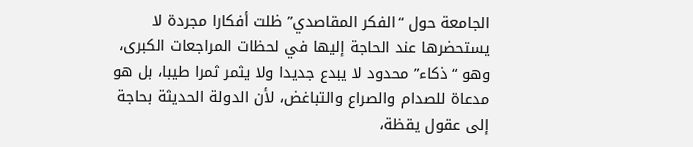الجامعة حول “الفكر المقاصدي” ظلت أفكارا مجردة لا يستحضرها عند الحاجة إليها في لحظات المراجعات الكبرى، وهو “ذكاء” محدود لا يبدع جديدا ولا يثمر ثمرا طيبا، بل هو مدعاة للصدام والصراع والتباغض، لأن الدولة الحديثة بحاجة إلى عقول يقظة،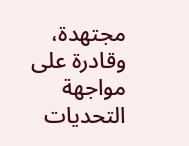مجتهدة، وقادرة على مواجهة التحديات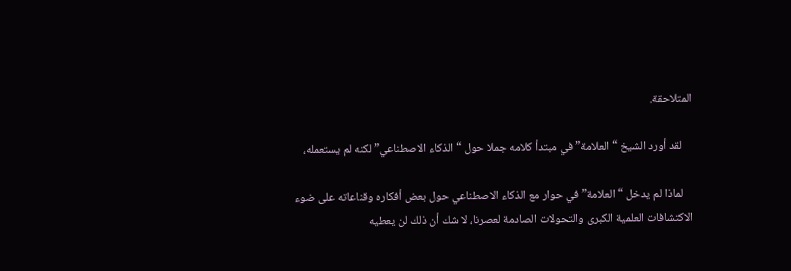المتلاحقة.

    لقد أورد الشيخ “العلامة” في مبتدأ كلامه جملا حول “الذكاء الاصطناعي” لكنه لم يستعمله،

    لماذا لم يدخل “العلامة” في حوار مع الذكاء الاصطناعي حول بعض أفكاره وقناعاته على ضوء الاكتشافات العلمية الكبرى والتحولات الصادمة لعصرنا، لا شك أن ذلك لن يعطيه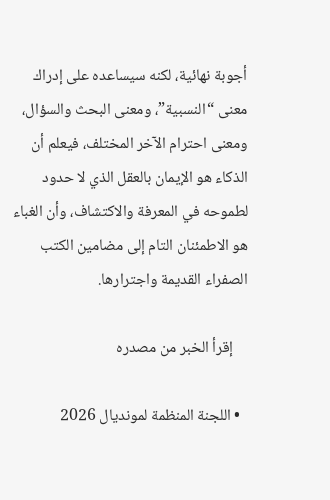أجوبة نهائية، لكنه سيساعده على إدراك معنى “النسبية”، ومعنى البحث والسؤال، ومعنى احترام الآخر المختلف، فيعلم أن الذكاء هو الإيمان بالعقل الذي لا حدود لطموحه في المعرفة والاكتشاف، وأن الغباء هو الاطمئنان التام إلى مضامين الكتب الصفراء القديمة واجترارها.

    إقرأ الخبر من مصدره

  • اللجنة المنظمة لمونديال 2026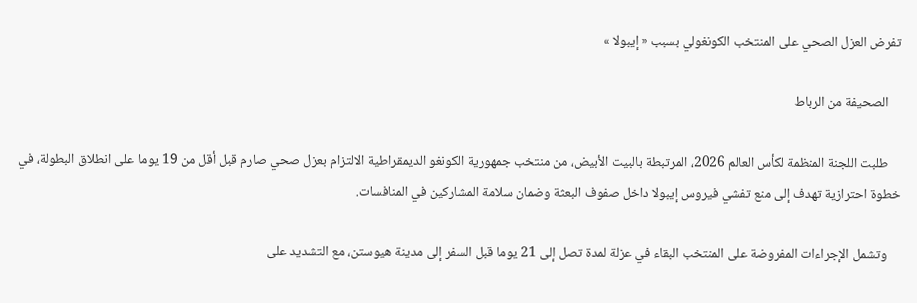تفرض العزل الصحي على المنتخب الكونغولي بسبب « إيبولا »

    الصحيفة من الرباط

    طلبت اللجنة المنظمة لكأس العالم 2026، المرتبطة بالبيت الأبيض، من منتخب جمهورية الكونغو الديمقراطية الالتزام بعزل صحي صارم قبل أقل من 19 يوما على انطلاق البطولة، في خطوة احترازية تهدف إلى منع تفشي فيروس إيبولا داخل صفوف البعثة وضمان سلامة المشاركين في المنافسات.

    وتشمل الإجراءات المفروضة على المنتخب البقاء في عزلة لمدة تصل إلى 21 يوما قبل السفر إلى مدينة هيوستن، مع التشديد على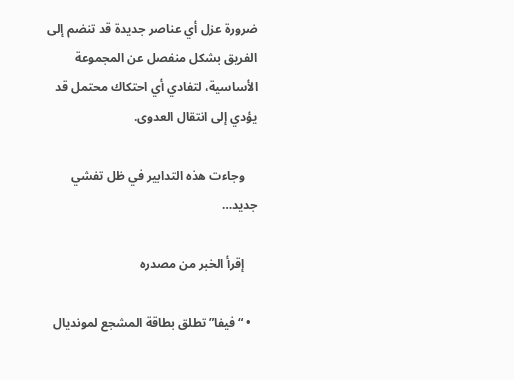ضرورة عزل أي عناصر جديدة قد تنضم إلى الفريق بشكل منفصل عن المجموعة الأساسية، لتفادي أي احتكاك محتمل قد يؤدي إلى انتقال العدوى.

    وجاءت هذه التدابير في ظل تفشي جديد…

    إقرأ الخبر من مصدره

  • “فيفا” تطلق بطاقة المشجع لمونديال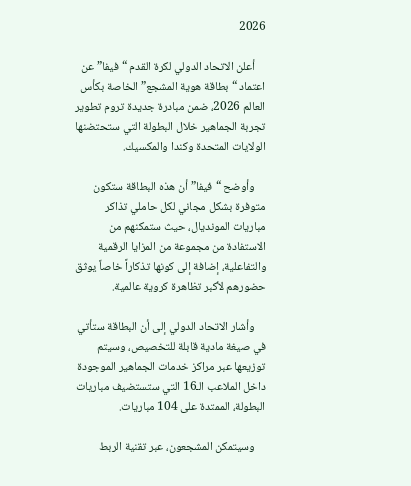2026

    أعلن الاتحاد الدولي لكرة القدم “فيفا” عن اعتماد “بطاقة هوية المشجع” الخاصة بكأس العالم 2026، ضمن مبادرة جديدة تروم تطوير تجربة الجماهير خلال البطولة التي ستحتضنها الولايات المتحدة وكندا والمكسيك.

    وأوضح “فيفا” أن هذه البطاقة ستكون متوفرة بشكل مجاني لكل حاملي تذاكر مباريات المونديال، حيث ستمكنهم من الاستفادة من مجموعة من المزايا الرقمية والتفاعلية، إضافة إلى كونها تذكاراً خاصاً يوثق حضورهم لأكبر تظاهرة كروية عالمية.

    وأشار الاتحاد الدولي إلى أن البطاقة ستأتي في صيغة مادية قابلة للتخصيص، وسيتم توزيعها عبر مراكز خدمات الجماهير الموجودة داخل الملاعب الـ16 التي ستستضيف مباريات البطولة، الممتدة على 104 مباريات.

    وسيتمكن المشجعون، عبر تقنية الربط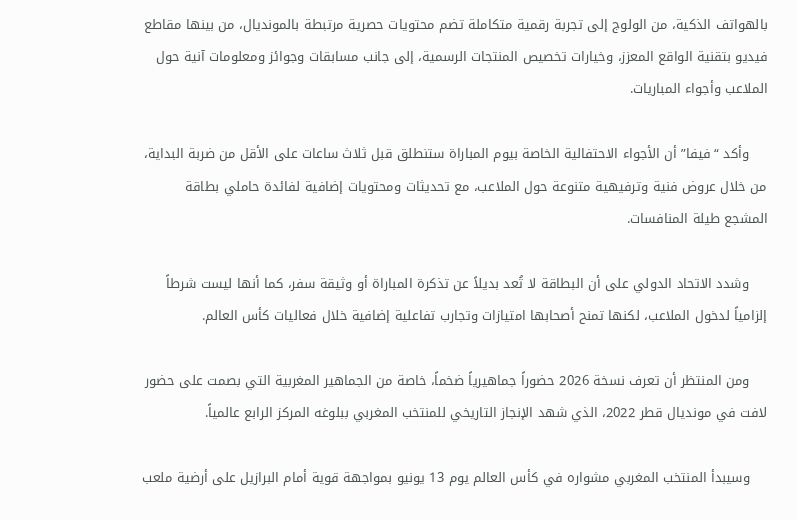بالهواتف الذكية، من الولوج إلى تجربة رقمية متكاملة تضم محتويات حصرية مرتبطة بالمونديال، من بينها مقاطع فيديو بتقنية الواقع المعزز، وخيارات تخصيص المنتجات الرسمية، إلى جانب مسابقات وجوائز ومعلومات آنية حول الملاعب وأجواء المباريات.

    وأكد “فيفا” أن الأجواء الاحتفالية الخاصة بيوم المباراة ستنطلق قبل ثلاث ساعات على الأقل من ضربة البداية، من خلال عروض فنية وترفيهية متنوعة حول الملاعب، مع تحديثات ومحتويات إضافية لفائدة حاملي بطاقة المشجع طيلة المنافسات.

    وشدد الاتحاد الدولي على أن البطاقة لا تُعد بديلاً عن تذكرة المباراة أو وثيقة سفر، كما أنها ليست شرطاً إلزامياً لدخول الملاعب، لكنها تمنح أصحابها امتيازات وتجارب تفاعلية إضافية خلال فعاليات كأس العالم.

    ومن المنتظر أن تعرف نسخة 2026 حضوراً جماهيرياً ضخماً، خاصة من الجماهير المغربية التي بصمت على حضور لافت في مونديال قطر 2022، الذي شهد الإنجاز التاريخي للمنتخب المغربي ببلوغه المركز الرابع عالمياً.

    وسيبدأ المنتخب المغربي مشواره في كأس العالم يوم 13 يونيو بمواجهة قوية أمام البرازيل على أرضية ملعب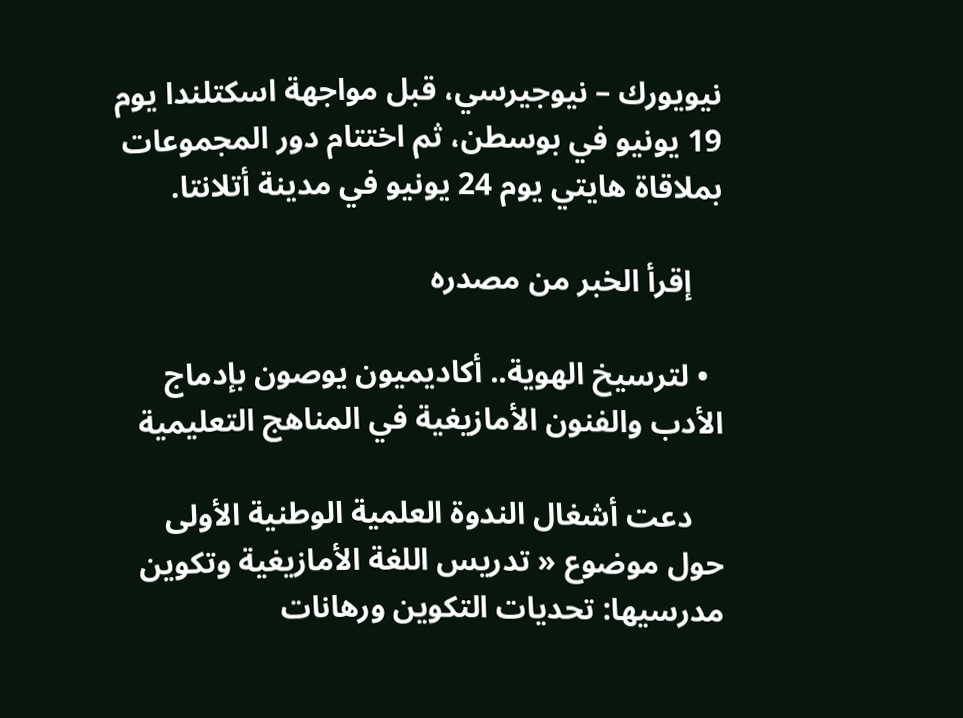نيويورك – نيوجيرسي، قبل مواجهة اسكتلندا يوم 19 يونيو في بوسطن، ثم اختتام دور المجموعات بملاقاة هايتي يوم 24 يونيو في مدينة أتلانتا.

    إقرأ الخبر من مصدره

  • لترسيخ الهوية.. أكاديميون يوصون بإدماج الأدب والفنون الأمازيغية في المناهج التعليمية

    دعت أشغال الندوة العلمية الوطنية الأولى حول موضوع « تدريس اللغة الأمازيغية وتكوين مدرسيها: تحديات التكوين ورهانات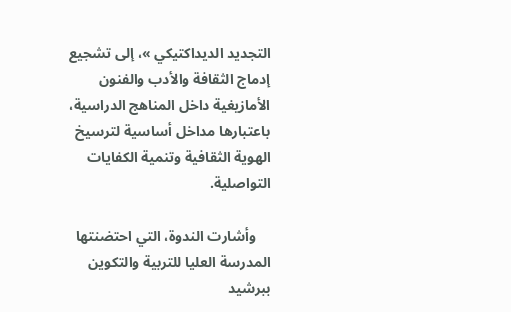التجديد الديداكتيكي »، إلى تشجيع إدماج الثقافة والأدب والفنون الأمازيغية داخل المناهج الدراسية، باعتبارها مداخل أساسية لترسيخ الهوية الثقافية وتنمية الكفايات التواصلية.

    وأشارت الندوة، التي احتضنتها المدرسة العليا للتربية والتكوين ببرشيد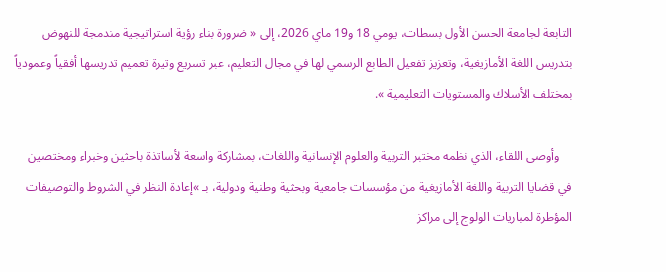التابعة لجامعة الحسن الأول بسطات، يومي 18 و19 ماي 2026، إلى « ضرورة بناء رؤية استراتيجية مندمجة للنهوض بتدريس اللغة الأمازيغية، وتعزيز تفعيل الطابع الرسمي لها في مجال التعليم، عبر تسريع وتيرة تعميم تدريسها أفقياً وعمودياً بمختلف الأسلاك والمستويات التعليمية ».

    وأوصى اللقاء، الذي نظمه مختبر التربية والعلوم الإنسانية واللغات، بمشاركة واسعة لأساتذة باحثين وخبراء ومختصين في قضايا التربية واللغة الأمازيغية من مؤسسات جامعية وبحثية وطنية ودولية، بـ »إعادة النظر في الشروط والتوصيفات المؤطرة لمباريات الولوج إلى مراكز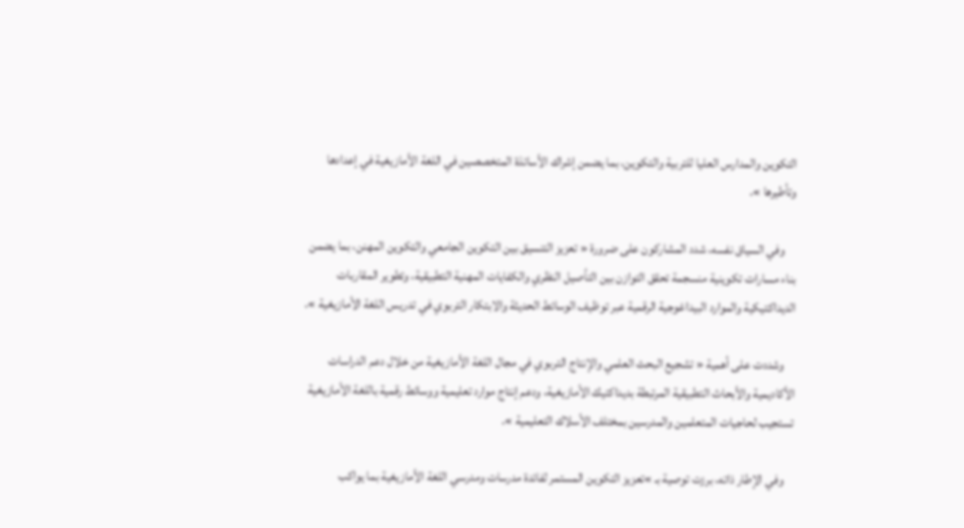التكوين والمدارس العليا للتربية والتكوين، بما يضمن إشراك الأساتذة المتخصصين في اللغة الأمازيغية في إعدادها وتأطيرها ».

    وفي السياق نفسه، شدد المشاركون على ضرورة « تعزيز التنسيق بين التكوين الجامعي والتكوين المهنن، بما يضمن بناء مسارات تكوينية منسجمة تحقق التوازن بين التأصيل النظري والكفايات المهنية التطبيقية، وتطوير المقاربات الديداكتيكية والموارد البيداغوجية الرقمية عبر توظيف الوسائط الحديثة والابتكار التربوي في تدريس اللغة الأمازيغية ».

    وشددت على أهمية « تشجيع البحث العلمي والإنتاج التربوي في مجال اللغة الأمازيغية من خلال دعم الدراسات الأكاديمية والأبحاث التطبيقية المرتبطة بديداكتيك الأمازيغية، ودعم إنتاج موارد تعليمية ووسائط رقمية باللغة الأمازيغية تستجيب لحاجيات المتعلمين والمدرسين بمختلف الأسلاك التعليمية ».

    وفي الإطار ذاته، برزت توصية بـ »تعزيز التكوين المستمر لفائدة مدرسات ومدرسي اللغة الأمازيغية بما يواكب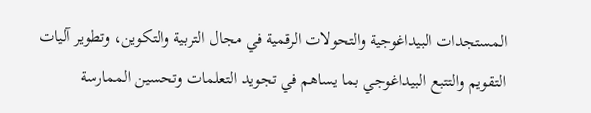المستجدات البيداغوجية والتحولات الرقمية في مجال التربية والتكوين، وتطوير آليات التقويم والتتبع البيداغوجي بما يساهم في تجويد التعلمات وتحسين الممارسة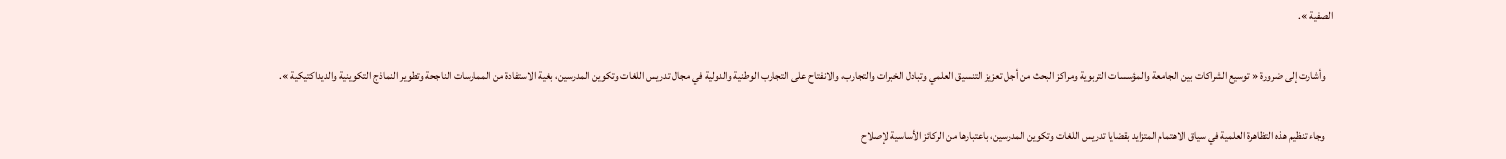الصفية ».

    وأشارت إلى ضرورة « توسيع الشراكات بين الجامعة والمؤسسات التربوية ومراكز البحث من أجل تعزيز التنسيق العلمي وتبادل الخبرات والتجارب، والانفتاح على التجارب الوطنية والدولية في مجال تدريس اللغات وتكوين المدرسين، بغية الاستفادة من الممارسات الناجحة وتطوير النماذج التكوينية والديداكتيكية ».

    وجاء تنظيم هذه التظاهرة العلمية في سياق الاهتمام المتزايد بقضايا تدريس اللغات وتكوين المدرسين، باعتبارها من الركائز الأساسية لإصلاح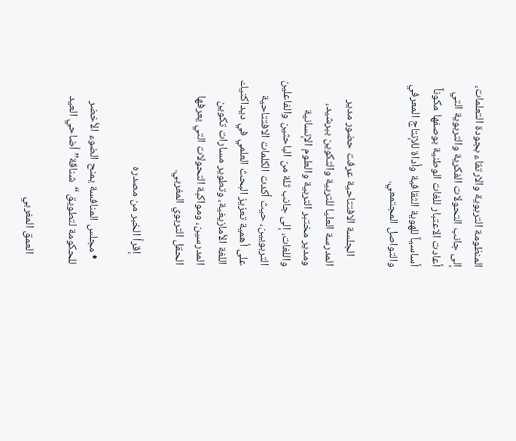المنظومة التربوية والارتقاء بجودة التعلمات، إلى جانب التحولات الفكرية والتربوية التي أعادت الاعتبار للغات الوطنية بوصفها مكوناً أساسياً للهوية الثقافية وأداة للإنتاج المعرفي والتواصل المجتمعي.

    الجلسة الافتتاحية عرفت حضور مدير المدرسة العليا للتربية والتكوين ببرشيد، ومدير مختبر التربية والعلوم الإنسانية واللغات، إلى جانب ثلة من الباحثين والفاعلين التربويين، حيث أكدت الكلمات الافتتاحية على أهمية تعزيز البحث العلمي في ديداكتيك اللغة الأمازيغية، وتطوير مسارات تكوين المدرسين، ومواكبة التحولات التي يعرفها الحقل التربوي المغربي.

    إقرأ الخبر من مصدره

  • مجلس المنافسة يمنح الضوء الأخضر للحكومة لتطويق “شناقة” أضاحي العيد

    العمق المغربي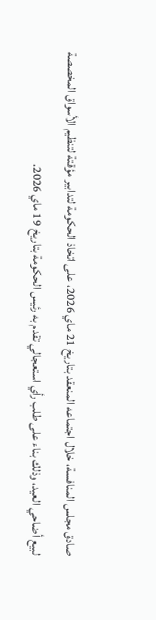صادق مجلس المنافسة، خلال اجتماعه المنعقد بتاريخ 21 ماي 2026، على اتخاذ الحكومة لتدابير مؤقتة لتنظيم الأسواق المخصصة لبيع أضاحي العيد، وذلك بناء على طلب رأي استعجالي تقدم به رئيس الحكومة بتاريخ 19 ماي 2026.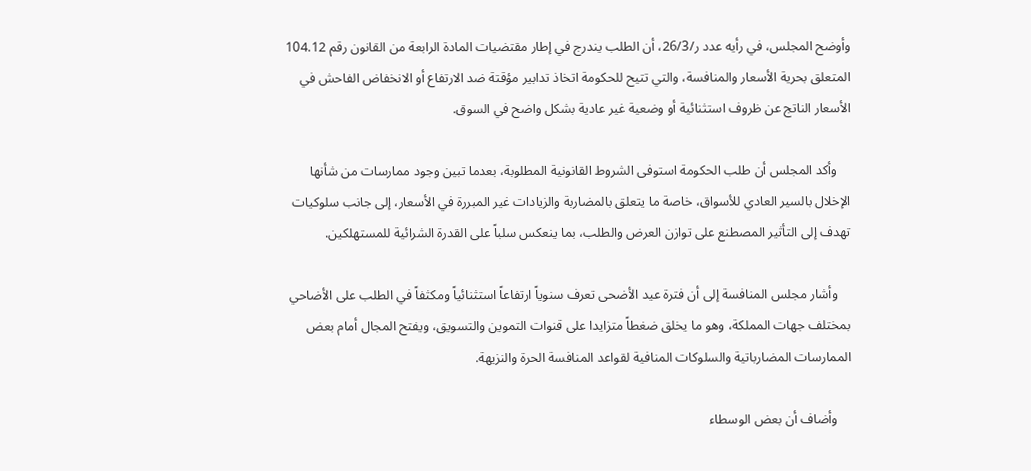وأوضح المجلس، في رأيه عدد ر/26/3، أن الطلب يندرج في إطار مقتضيات المادة الرابعة من القانون رقم 104.12 المتعلق بحرية الأسعار والمنافسة، والتي تتيح للحكومة اتخاذ تدابير مؤقتة ضد الارتفاع أو الانخفاض الفاحش في الأسعار الناتج عن ظروف استثنائية أو وضعية غير عادية بشكل واضح في السوق.

    وأكد المجلس أن طلب الحكومة استوفى الشروط القانونية المطلوبة، بعدما تبين وجود ممارسات من شأنها الإخلال بالسير العادي للأسواق، خاصة ما يتعلق بالمضاربة والزيادات غير المبررة في الأسعار، إلى جانب سلوكيات تهدف إلى التأثير المصطنع على توازن العرض والطلب، بما ينعكس سلباً على القدرة الشرائية للمستهلكين.

    وأشار مجلس المنافسة إلى أن فترة عيد الأضحى تعرف سنوياً ارتفاعاً استثنائياً ومكثفاً في الطلب على الأضاحي بمختلف جهات المملكة، وهو ما يخلق ضغطاً متزايدا على قنوات التموين والتسويق، ويفتح المجال أمام بعض الممارسات المضارباتية والسلوكات المنافية لقواعد المنافسة الحرة والنزيهة.

    وأضاف أن بعض الوسطاء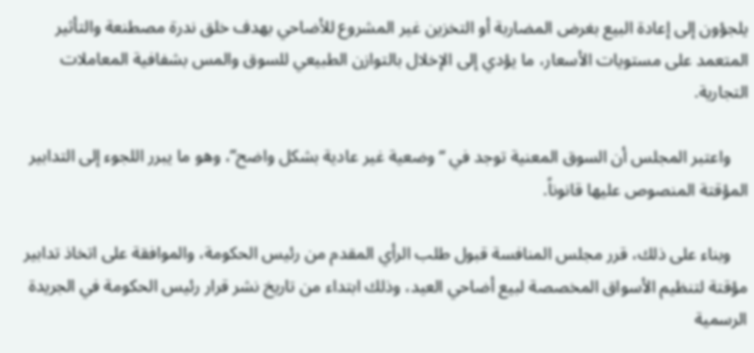يلجؤون إلى إعادة البيع بغرض المضاربة أو التخزين غير المشروع للأضاحي بهدف خلق ندرة مصطنعة والتأثير المتعمد على مستويات الأسعار، ما يؤدي إلى الإخلال بالتوازن الطبيعي للسوق والمس بشفافية المعاملات التجارية.

    واعتبر المجلس أن السوق المعنية توجد في “وضعية غير عادية بشكل واضح”، وهو ما يبرر اللجوء إلى التدابير المؤقتة المنصوص عليها قانوناً.

    وبناء على ذلك، قرر مجلس المنافسة قبول طلب الرأي المقدم من رئيس الحكومة، والموافقة على اتخاذ تدابير مؤقتة لتنظيم الأسواق المخصصة لبيع أضاحي العيد، وذلك ابتداء من تاريخ نشر قرار رئيس الحكومة في الجريدة الرسمية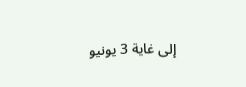إلى غاية 3 يونيو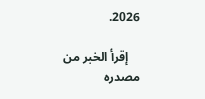2026.

    إقرأ الخبر من مصدره